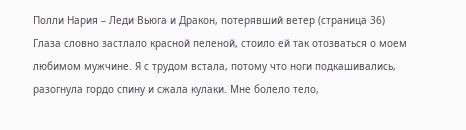Полли Нария – Леди Вьюга и Дракон, потерявший ветер (страница 36)
Глаза словно застлало красной пеленой, стоило ей так отозваться о моем любимом мужчине. Я с трудом встала, потому что ноги подкашивались, разогнула гордо спину и сжала кулаки. Мне болело тело,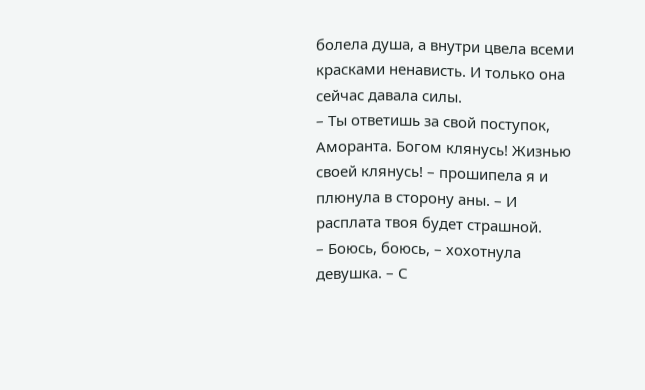болела душа, а внутри цвела всеми красками ненависть. И только она сейчас давала силы.
– Ты ответишь за свой поступок, Аморанта. Богом клянусь! Жизнью своей клянусь! – прошипела я и плюнула в сторону аны. – И расплата твоя будет страшной.
– Боюсь, боюсь, – хохотнула девушка. – С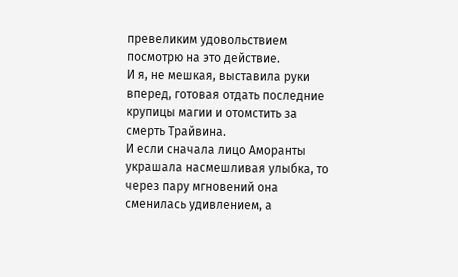превеликим удовольствием посмотрю на это действие.
И я, не мешкая, выставила руки вперед, готовая отдать последние крупицы магии и отомстить за смерть Трайвина.
И если сначала лицо Аморанты украшала насмешливая улыбка, то через пару мгновений она сменилась удивлением, а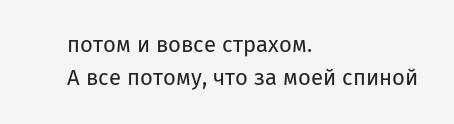потом и вовсе страхом.
А все потому, что за моей спиной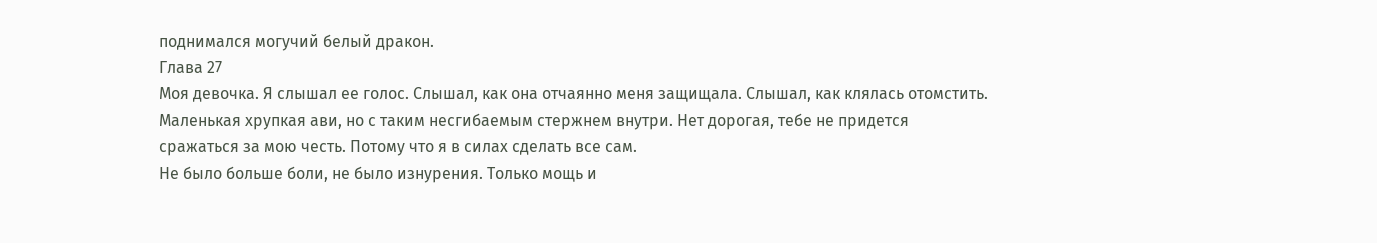поднимался могучий белый дракон.
Глава 27
Моя девочка. Я слышал ее голос. Слышал, как она отчаянно меня защищала. Слышал, как клялась отомстить. Маленькая хрупкая ави, но с таким несгибаемым стержнем внутри. Нет дорогая, тебе не придется сражаться за мою честь. Потому что я в силах сделать все сам.
Не было больше боли, не было изнурения. Только мощь и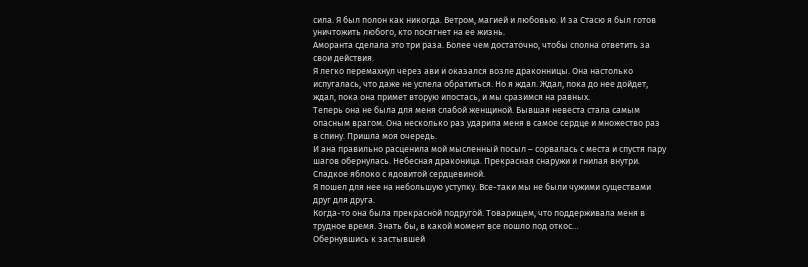сила. Я был полон как никогда. Ветром, магией и любовью. И за Стасю я был готов уничтожить любого, кто посягнет на ее жизнь.
Аморанта сделала это три раза. Более чем достаточно, чтобы сполна ответить за свои действия.
Я легко перемахнул через ави и оказался возле драконницы. Она настолько испугалась, что даже не успела обратиться. Но я ждал. Ждал, пока до нее дойдет, ждал, пока она примет вторую ипостась, и мы сразимся на равных.
Теперь она не была для меня слабой женщиной. Бывшая невеста стала самым опасным врагом. Она несколько раз ударила меня в самое сердце и множество раз в спину. Пришла моя очередь.
И ана правильно расценила мой мысленный посыл – сорвалась с места и спустя пару шагов обернулась. Небесная драконица. Прекрасная снаружи и гнилая внутри. Сладкое яблоко с ядовитой сердцевиной.
Я пошел для нее на небольшую уступку. Все-таки мы не были чужими существами друг для друга.
Когда-то она была прекрасной подругой. Товарищем, что поддерживала меня в трудное время. Знать бы, в какой момент все пошло под откос…
Обернувшись к застывшей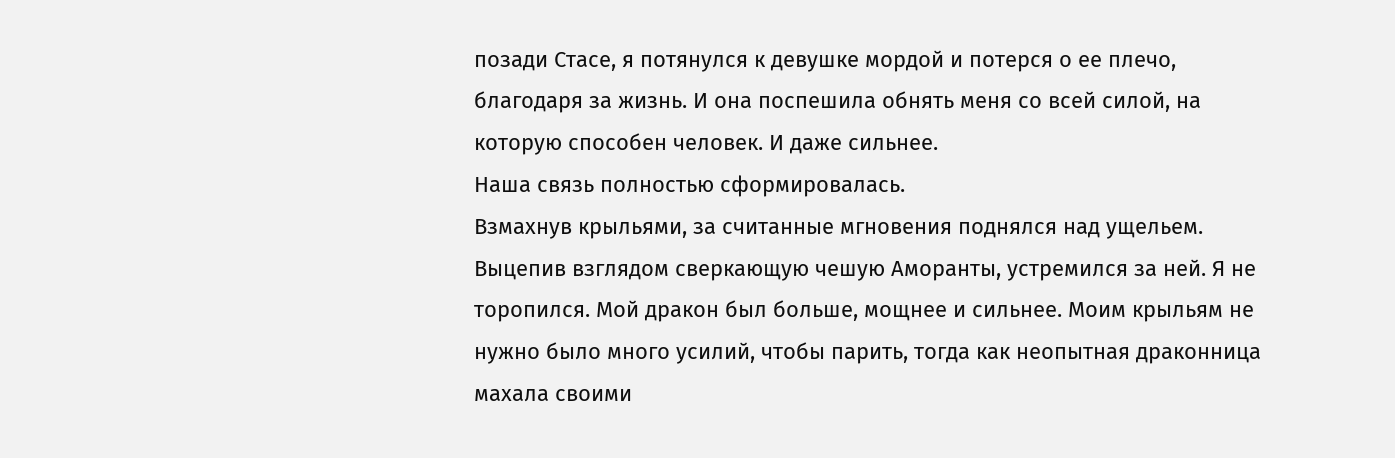позади Стасе, я потянулся к девушке мордой и потерся о ее плечо, благодаря за жизнь. И она поспешила обнять меня со всей силой, на которую способен человек. И даже сильнее.
Наша связь полностью сформировалась.
Взмахнув крыльями, за считанные мгновения поднялся над ущельем. Выцепив взглядом сверкающую чешую Аморанты, устремился за ней. Я не торопился. Мой дракон был больше, мощнее и сильнее. Моим крыльям не нужно было много усилий, чтобы парить, тогда как неопытная драконница махала своими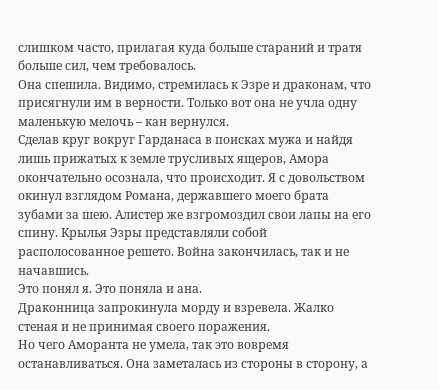слишком часто, прилагая куда больше стараний и тратя больше сил, чем требовалось.
Она спешила. Видимо, стремилась к Эзре и драконам, что присягнули им в верности. Только вот она не учла одну маленькую мелочь – кан вернулся.
Сделав круг вокруг Гарданаса в поисках мужа и найдя лишь прижатых к земле трусливых ящеров, Амора окончательно осознала, что происходит. Я с довольством окинул взглядом Романа, державшего моего брата зубами за шею. Алистер же взгромоздил свои лапы на его спину. Крылья Эзры представляли собой располосованное решето. Война закончилась, так и не начавшись.
Это понял я. Это поняла и ана.
Драконница запрокинула морду и взревела. Жалко стеная и не принимая своего поражения.
Но чего Аморанта не умела, так это вовремя останавливаться. Она заметалась из стороны в сторону, а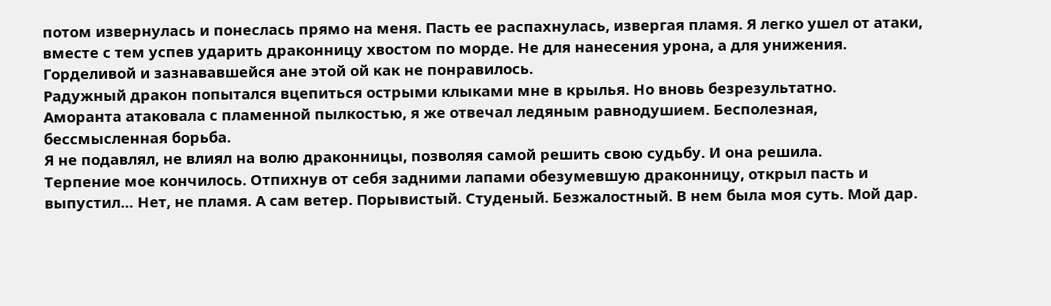потом извернулась и понеслась прямо на меня. Пасть ее распахнулась, извергая пламя. Я легко ушел от атаки, вместе с тем успев ударить драконницу хвостом по морде. Не для нанесения урона, а для унижения. Горделивой и зазнававшейся ане этой ой как не понравилось.
Радужный дракон попытался вцепиться острыми клыками мне в крылья. Но вновь безрезультатно.
Аморанта атаковала с пламенной пылкостью, я же отвечал ледяным равнодушием. Бесполезная, бессмысленная борьба.
Я не подавлял, не влиял на волю драконницы, позволяя самой решить свою судьбу. И она решила.
Терпение мое кончилось. Отпихнув от себя задними лапами обезумевшую драконницу, открыл пасть и выпустил… Нет, не пламя. А сам ветер. Порывистый. Студеный. Безжалостный. В нем была моя суть. Мой дар.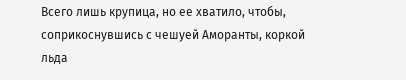Всего лишь крупица, но ее хватило, чтобы, соприкоснувшись с чешуей Аморанты, коркой льда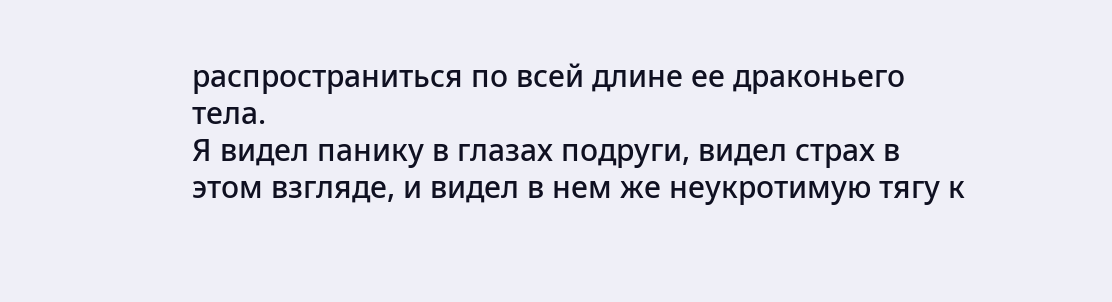распространиться по всей длине ее драконьего тела.
Я видел панику в глазах подруги, видел страх в этом взгляде, и видел в нем же неукротимую тягу к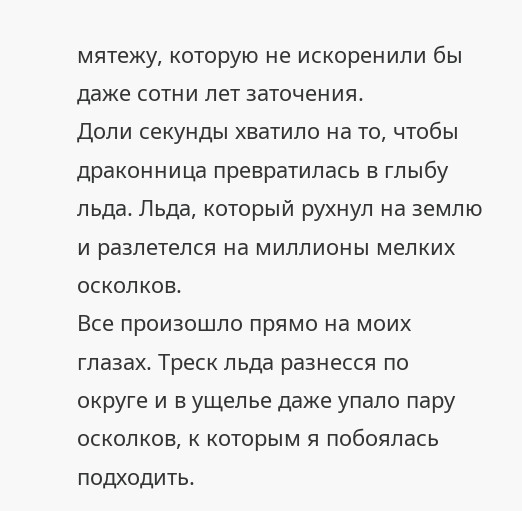мятежу, которую не искоренили бы даже сотни лет заточения.
Доли секунды хватило на то, чтобы драконница превратилась в глыбу льда. Льда, который рухнул на землю и разлетелся на миллионы мелких осколков.
Все произошло прямо на моих глазах. Треск льда разнесся по округе и в ущелье даже упало пару осколков, к которым я побоялась подходить.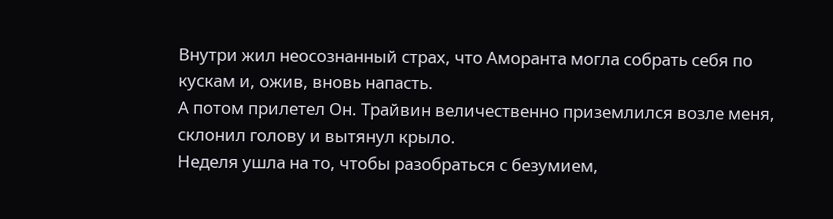Внутри жил неосознанный страх, что Аморанта могла собрать себя по кускам и, ожив, вновь напасть.
А потом прилетел Он. Трайвин величественно приземлился возле меня, склонил голову и вытянул крыло.
Неделя ушла на то, чтобы разобраться с безумием,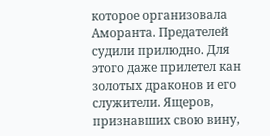которое организовала Аморанта. Предателей судили прилюдно. Для этого даже прилетел кан золотых драконов и его служители. Ящеров, признавших свою вину,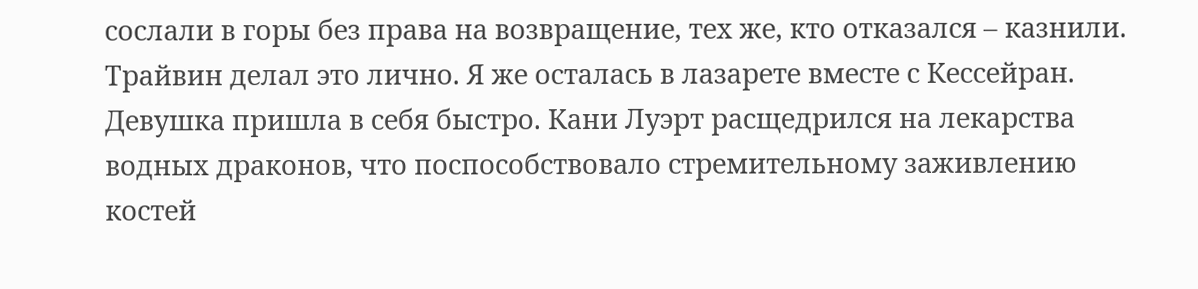сослали в горы без права на возвращение, тех же, кто отказался – казнили.
Трайвин делал это лично. Я же осталась в лазарете вместе с Кессейран.
Девушка пришла в себя быстро. Кани Луэрт расщедрился на лекарства водных драконов, что поспособствовало стремительному заживлению костей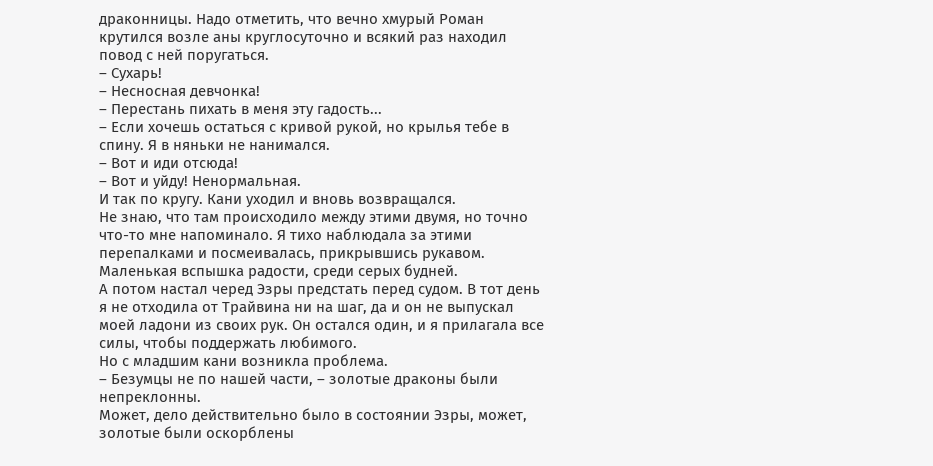драконницы. Надо отметить, что вечно хмурый Роман крутился возле аны круглосуточно и всякий раз находил повод с ней поругаться.
– Сухарь!
– Несносная девчонка!
– Перестань пихать в меня эту гадость...
– Если хочешь остаться с кривой рукой, но крылья тебе в спину. Я в няньки не нанимался.
– Вот и иди отсюда!
– Вот и уйду! Ненормальная.
И так по кругу. Кани уходил и вновь возвращался.
Не знаю, что там происходило между этими двумя, но точно что-то мне напоминало. Я тихо наблюдала за этими перепалками и посмеивалась, прикрывшись рукавом.
Маленькая вспышка радости, среди серых будней.
А потом настал черед Эзры предстать перед судом. В тот день я не отходила от Трайвина ни на шаг, да и он не выпускал моей ладони из своих рук. Он остался один, и я прилагала все силы, чтобы поддержать любимого.
Но с младшим кани возникла проблема.
– Безумцы не по нашей части, – золотые драконы были непреклонны.
Может, дело действительно было в состоянии Эзры, может, золотые были оскорблены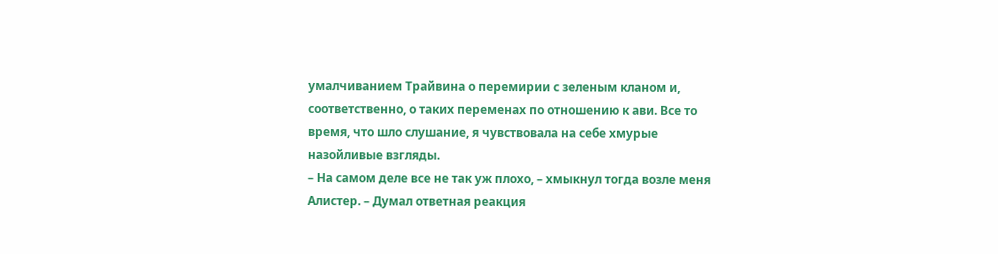умалчиванием Трайвина о перемирии с зеленым кланом и, соответственно, о таких переменах по отношению к ави. Все то время, что шло слушание, я чувствовала на себе хмурые назойливые взгляды.
– На самом деле все не так уж плохо, – хмыкнул тогда возле меня Алистер. – Думал ответная реакция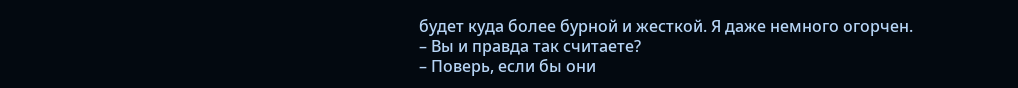будет куда более бурной и жесткой. Я даже немного огорчен.
– Вы и правда так считаете?
– Поверь, если бы они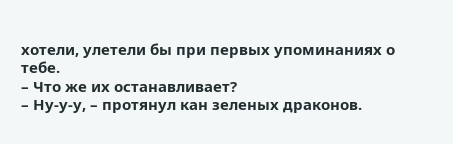хотели, улетели бы при первых упоминаниях о тебе.
– Что же их останавливает?
– Ну-у-у, – протянул кан зеленых драконов.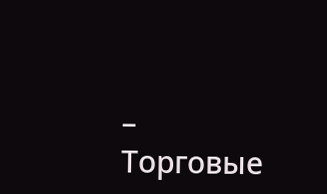– Торговые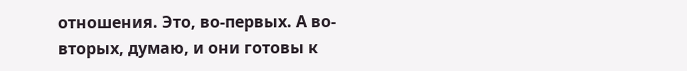отношения. Это, во-первых. А во-вторых, думаю, и они готовы к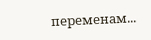переменам...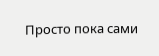Просто пока сами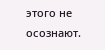этого не осознают.